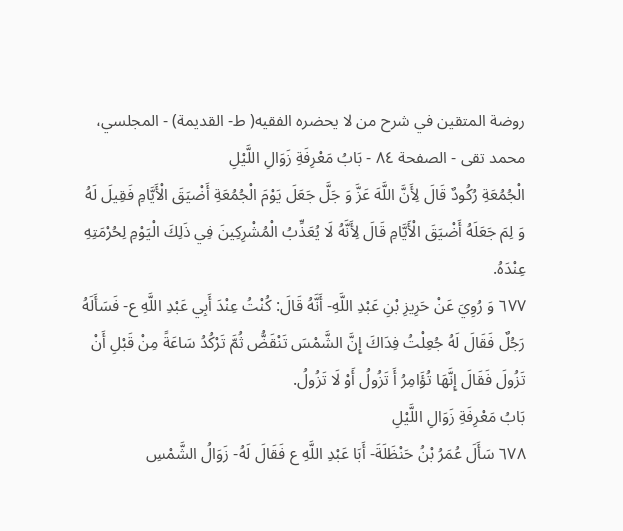روضة المتقين في شرح من لا يحضره الفقيه( ط- القديمة) - المجلسي، محمد تقى - الصفحة ٨٤ - بَابُ مَعْرِفَةِ زَوَالِ اللَّيْلِ
الْجُمُعَةِ رُكُودٌ قَالَ لِأَنَّ اللَّهَ عَزَّ وَ جَلَّ جَعَلَ يَوْمَ الْجُمُعَةِ أَضْيَقَ الْأَيَّامِ فَقِيلَ لَهُ وَ لِمَ جَعَلَهُ أَضْيَقَ الْأَيَّامِ قَالَ لِأَنَّهُ لَا يُعَذِّبُ الْمُشْرِكِينَ فِي ذَلِكَ الْيَوْمِ لِحُرْمَتِهِ عِنْدَهُ.
٦٧٧ وَ رُوِيَ عَنْ حَرِيزِ بْنِ عَبْدِ اللَّهِ- أَنَّهُ قَالَ: كُنْتُ عِنْدَ أَبِي عَبْدِ اللَّهِ ع- فَسَأَلَهُ رَجُلٌ فَقَالَ لَهُ جُعِلْتُ فِدَاكَ إِنَّ الشَّمْسَ تَنْقَضُّ ثُمَّ تَرْكُدُ سَاعَةً مِنْ قَبْلِ أَنْ تَزُولَ فَقَالَ إِنَّهَا تُؤَامِرُ أَ تَزُولُ أَوْ لَا تَزُولُ.
بَابُ مَعْرِفَةِ زَوَالِ اللَّيْلِ
٦٧٨ سَأَلَ عُمَرُ بْنُ حَنْظَلَةَ- أَبَا عَبْدِ اللَّهِ ع فَقَالَ لَهُ- زَوَالُ الشَّمْسِ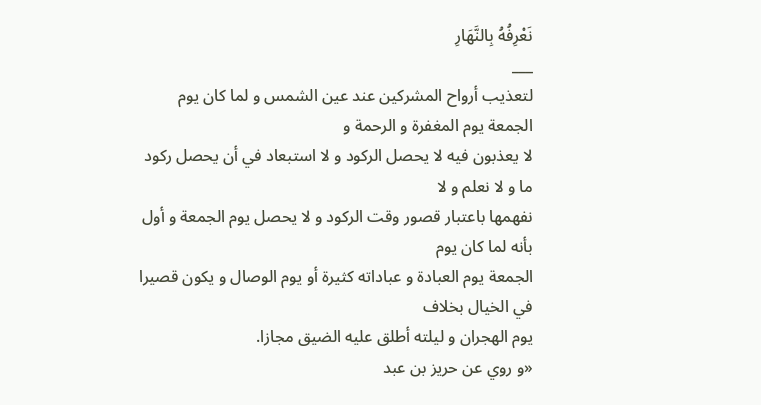نَعْرِفُهُ بِالنَّهَارِ
___
لتعذيب أرواح المشركين عند عين الشمس و لما كان يوم الجمعة يوم المغفرة و الرحمة و
لا يعذبون فيه لا يحصل الركود و لا استبعاد في أن يحصل ركود ما و لا نعلم و لا
نفهمها باعتبار قصور وقت الركود و لا يحصل يوم الجمعة و أول بأنه لما كان يوم
الجمعة يوم العبادة و عباداته كثيرة أو يوم الوصال و يكون قصيرا في الخيال بخلاف
يوم الهجران و ليلته أطلق عليه الضيق مجازا.
«و روي عن حريز بن عبد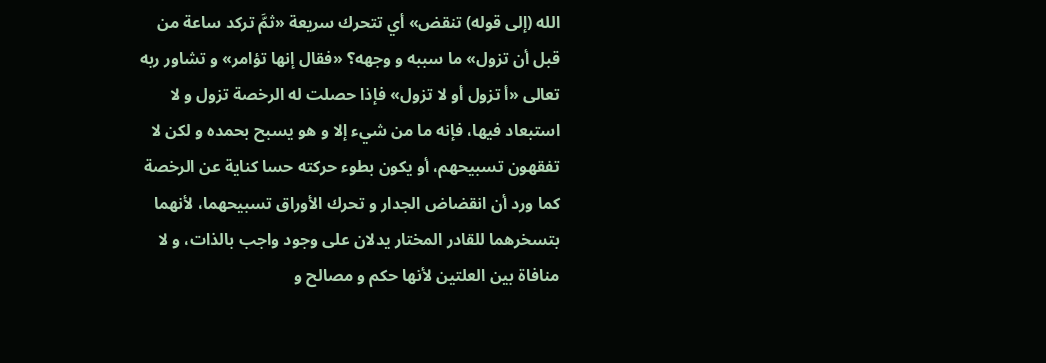الله (إلى قوله) تنقض» أي تتحرك سريعة «ثمَّ تركد ساعة من قبل أن تزول» ما سببه و وجهه؟ «فقال إنها تؤامر» و تشاور ربه تعالى «أ تزول أو لا تزول» فإذا حصلت له الرخصة تزول و لا استبعاد فيها، فإنه ما من شيء إلا و هو يسبح بحمده و لكن لا تفقهون تسبيحهم، أو يكون بطوء حركته حسا كناية عن الرخصة كما ورد أن انقضاض الجدار و تحرك الأوراق تسبيحهما، لأنهما بتسخرهما للقادر المختار يدلان على وجود واجب بالذات، و لا منافاة بين العلتين لأنها حكم و مصالح و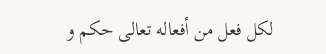لكل فعل من أفعاله تعالى حكم و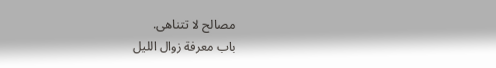مصالح لا تتناهى.
باب معرفة زوال الليل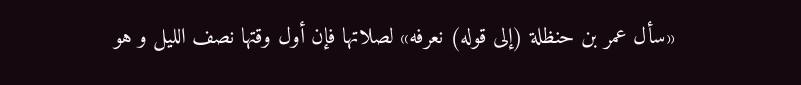«سأل عمر بن حنظلة (إلى قوله) نعرفه» لصلاتها فإن أول وقتها نصف الليل و هو